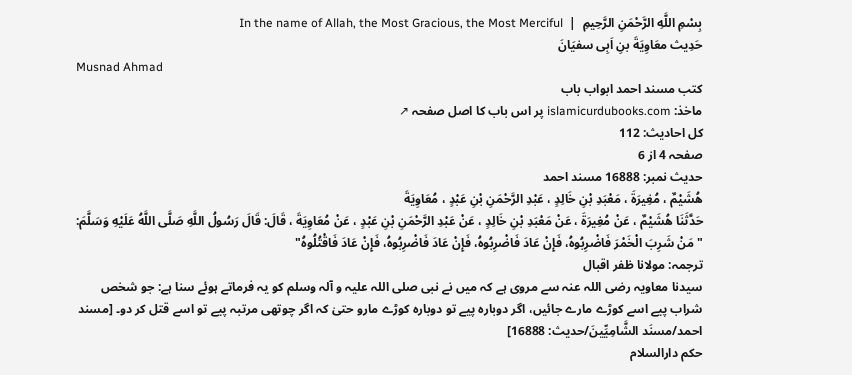بِسْمِ اللَّهِ الرَّحْمَنِ الرَّحِيمِ  |  In the name of Allah, the Most Gracious, the Most Merciful
حَدِیث معَاوِیَةَ بنِ اَبِی سفیَانَ
Musnad Ahmad
کتب مسند احمد ابواب باب
ماخذ: islamicurdubooks.com پر اس باب کا اصل صفحہ ↗
کل احادیث: 112
صفحہ 4 از 6
حدیث نمبر: 16888 مسند احمد
هُشَيْمٌ ، مُغِيرَةَ ، مَعْبَدِ بْنِ خَالِدٍ ، عَبْدِ الرَّحْمَنِ بْنِ عَبْدٍ ، مُعَاوِيَةَ
حَدَّثَنَا هُشَيْمٌ ، عَنْ مُغِيرَةَ ، عَنْ مَعْبَدِ بْنِ خَالِدٍ ، عَنْ عَبْدِ الرَّحْمَنِ بْنِ عَبْدٍ ، عَنْ مُعَاوِيَةَ ، قَالَ: قَالَ رَسُولُ اللَّهِ صَلَّى اللَّهُ عَلَيْهِ وَسَلَّمَ: " مَنْ شَرِبَ الْخَمْرَ فَاضْرِبُوهُ، فَإِنْ عَادَ فَاضْرِبُوهُ، فَإِنْ عَادَ فَاضْرِبُوهُ، فَإِنْ عَادَ فَاقْتُلُوهُ"
ترجمہ: مولانا ظفر اقبال
سیدنا معاویہ رضی اللہ عنہ سے مروی ہے کہ میں نے نبی صلی اللہ علیہ و آلہ وسلم کو یہ فرماتے ہوئے سنا ہے: جو شخص شراب پیے اسے کوڑے مارے جائیں، اگر دوبارہ پیے تو دوبارہ کوڑے مارو حتیٰ کہ اگر چوتھی مرتبہ پیے تو اسے قتل کر دو۔ [مسند احمد/مسنَد الشَّامِیِّینَ/حدیث: 16888]
حکم دارالسلام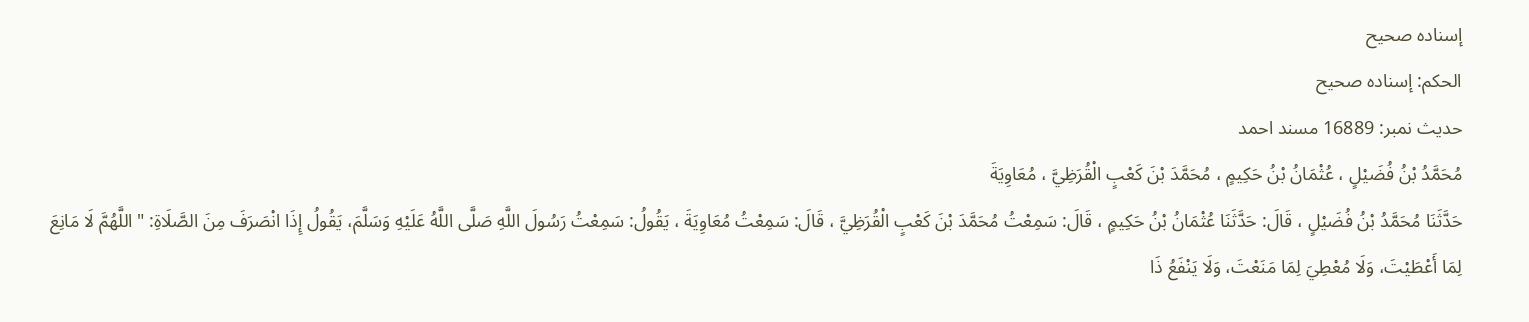إسناده صحيح
الحكم: إسناده صحيح
حدیث نمبر: 16889 مسند احمد
مُحَمَّدُ بْنُ فُضَيْلٍ ، عُثْمَانُ بْنُ حَكِيمٍ ، مُحَمَّدَ بْنَ كَعْبٍ الْقُرَظِيَّ ، مُعَاوِيَةَ
حَدَّثَنَا مُحَمَّدُ بْنُ فُضَيْلٍ ، قَالَ: حَدَّثَنَا عُثْمَانُ بْنُ حَكِيمٍ ، قَالَ: سَمِعْتُ مُحَمَّدَ بْنَ كَعْبٍ الْقُرَظِيَّ ، قَالَ: سَمِعْتُ مُعَاوِيَةَ ، يَقُولُ: سَمِعْتُ رَسُولَ اللَّهِ صَلَّى اللَّهُ عَلَيْهِ وَسَلَّمَ، يَقُولُ إِذَا انْصَرَفَ مِنَ الصَّلَاةِ: " اللَّهُمَّ لَا مَانِعَ لِمَا أَعْطَيْتَ، وَلَا مُعْطِيَ لِمَا مَنَعْتَ، وَلَا يَنْفَعُ ذَا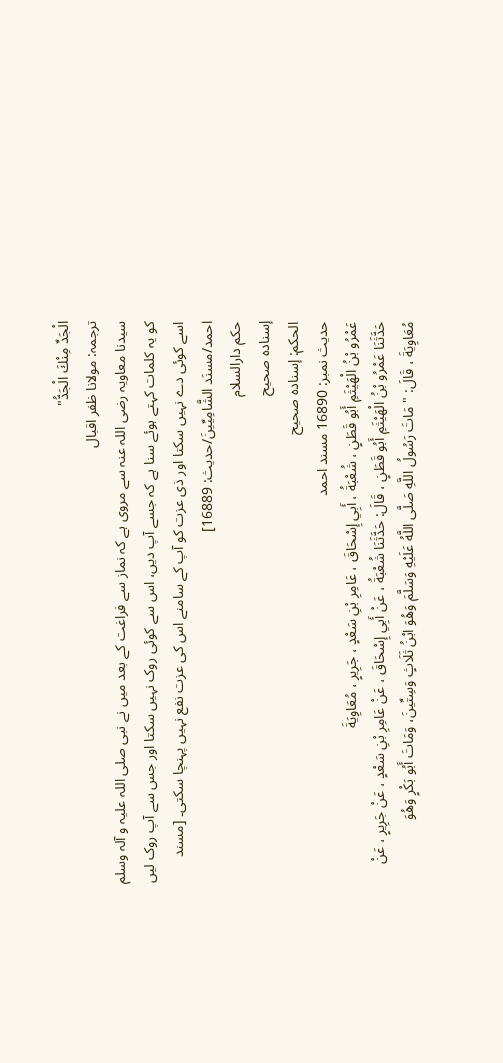الْجَدِّ مِنْكَ الْجَدُّ"
ترجمہ: مولانا ظفر اقبال
سیدنا معاویہ رضی اللہ عنہ سے مروی ہے کہ نماز سے فراغت کے بعد میں نے نبی صلی اللہ علیہ و آلہ وسلم کو یہ کلمات کہتے ہوئے سنا ہے کہ جسے آپ دیں، اس سے کوئی روک نہیں سکتا اور جس سے آپ روک لیں اسے کوئی دے نہیں سکتا اور ذی عزت کو آپ کے سامنے اس کی عزت نفع نہیں پہنچا سکتی۔ [مسند احمد/مسنَد الشَّامِیِّینَ/حدیث: 16889]
حکم دارالسلام
إسناده صحيح
الحكم: إسناده صحيح
حدیث نمبر: 16890 مسند احمد
عَمْرُو بْنُ الْهَيْثَمِ أَبُو قَطَنٍ ، شُعْبَةُ ، أَبِي إِسْحَاقَ ، عَامِرِ بْنِ سَعْدٍ ، جَرِيرٍ ، مُعَاوِيَةَ
حَدَّثَنَا عَمْرُو بْنُ الْهَيْثَمِ أَبُو قَطَنٍ ، قَالَ: حَدَّثَنَا شُعْبَةُ ، عَنْ أَبِي إِسْحَاقَ ، عَنْ عَامِرِ بْنِ سَعْدٍ ، عَنْ جَرِيرٍ ، عَنْ مُعَاوِيَةَ ، قَالَ: " مَاتَ رَسُولُ اللَّهِ صَلَّى اللَّهُ عَلَيْهِ وَسَلَّمَ وَهُوَ ابْنُ ثَلَاثٍ وَسِتِّينَ، وَمَاتَ أَبُو بَكْرٍ وَهُوَ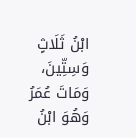ابْنُ ثَلَاثٍ وَسِتِّينَ، وَمَاتَ عُمَرُ وَهُوَ ابْنُ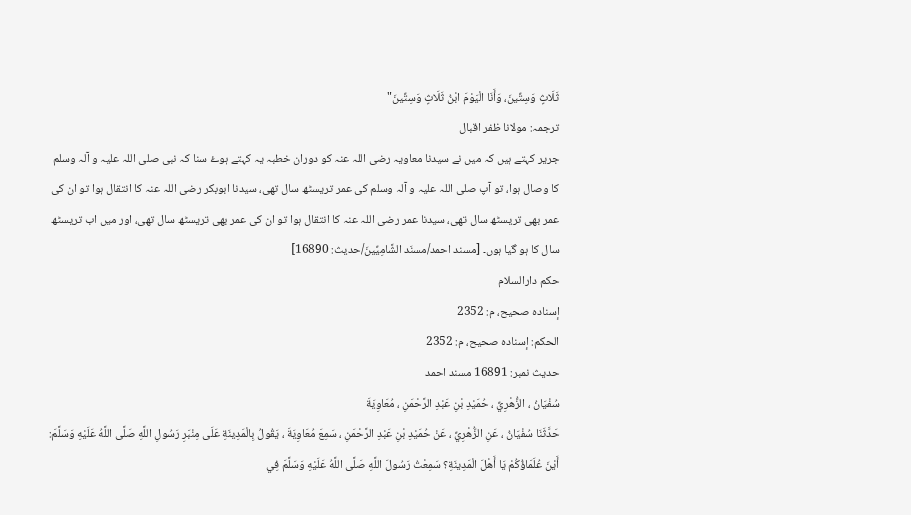ثَلَاثٍ وَسِتِّينَ، وَأَنَا الْيَوْمَ ابْنُ ثَلَاثٍ وَسِتِّينَ"
ترجمہ: مولانا ظفر اقبال
جریر کہتے ہیں کہ میں نے سیدنا معاویہ رضی اللہ عنہ کو دوران خطبہ یہ کہتے ہوۓ سنا کہ نبی صلی اللہ علیہ و آلہ وسلم کا وصال ہوا، تو آپ صلی اللہ علیہ و آلہ وسلم کی عمر تریسٹھ سال تھی، سیدنا ابوبکر رضی اللہ عنہ کا انتقال ہوا تو ان کی عمر بھی تریسٹھ سال تھی، سیدنا عمر رضی اللہ عنہ کا انتقال ہوا تو ان کی عمر بھی تریسٹھ سال تھی، اور میں اب تریسٹھ سال کا ہو گیا ہوں۔ [مسند احمد/مسنَد الشَّامِیِّینَ/حدیث: 16890]
حکم دارالسلام
إسناده صحيح، م: 2352
الحكم: إسناده صحيح، م: 2352
حدیث نمبر: 16891 مسند احمد
سُفْيَانُ ، الزُّهْرِيِّ ، حُمَيْدِ بْنِ عَبْدِ الرَّحْمَنِ ، مُعَاوِيَةَ
حَدَّثَنَا سُفْيَانُ ، عَنِ الزُّهْرِيِّ ، عَنْ حُمَيْدِ بْنِ عَبْدِ الرَّحْمَنِ ، سَمِعَ مُعَاوِيَةَ ، يَقُولُ بِالْمَدِينَةِ عَلَى مِنْبَرِ رَسُولِ اللَّهِ صَلَّى اللَّهُ عَلَيْهِ وَسَلَّمَ: أَيْنَ عُلَمَاؤُكُمْ يَا أَهْلَ الْمَدِينَةِ؟ سَمِعْتُ رَسُولَ اللَّهِ صَلَّى اللَّهُ عَلَيْهِ وَسَلَّمَ فِي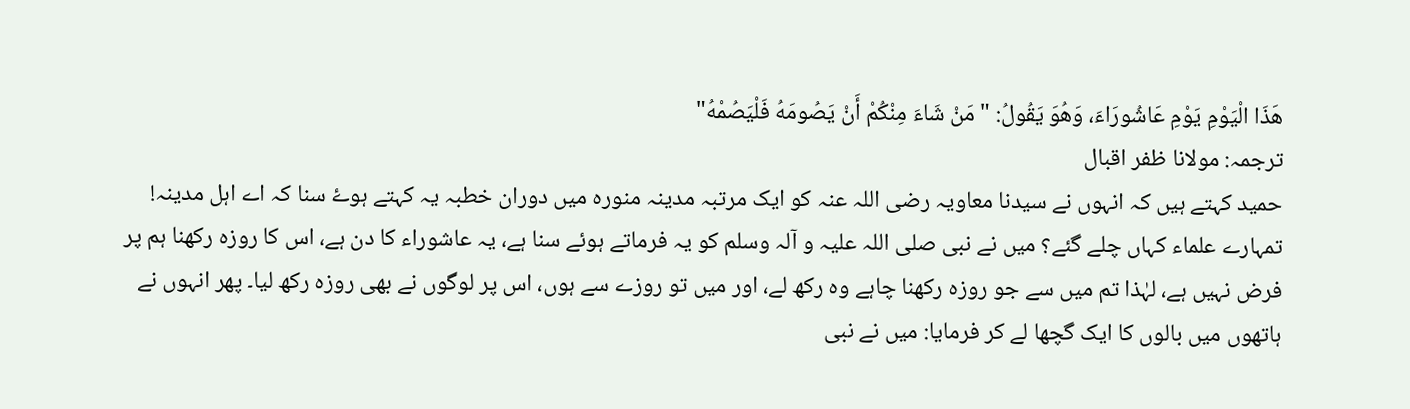هَذَا الْيَوْمِ يَوْمِ عَاشُورَاءَ، وَهُوَ يَقُولُ: " مَنْ شَاءَ مِنْكُمْ أَنْ يَصُومَهُ فَلْيَصُمْهُ"
ترجمہ: مولانا ظفر اقبال
حمید کہتے ہیں کہ انہوں نے سیدنا معاویہ رضی اللہ عنہ کو ایک مرتبہ مدینہ منورہ میں دوران خطبہ یہ کہتے ہوۓ سنا کہ اے اہل مدینہ! تمہارے علماء کہاں چلے گئے؟ میں نے نبی صلی اللہ علیہ و آلہ وسلم کو یہ فرماتے ہوئے سنا ہے، یہ عاشوراء کا دن ہے، اس کا روزہ رکھنا ہم پر فرض نہیں ہے، لہٰذا تم میں سے جو روزہ رکھنا چاہے وہ رکھ لے، اور میں تو روزے سے ہوں، اس پر لوگوں نے بھی روزہ رکھ لیا۔ پھر انہوں نے ہاتھوں میں بالوں کا ایک گچھا لے کر فرمایا: میں نے نبی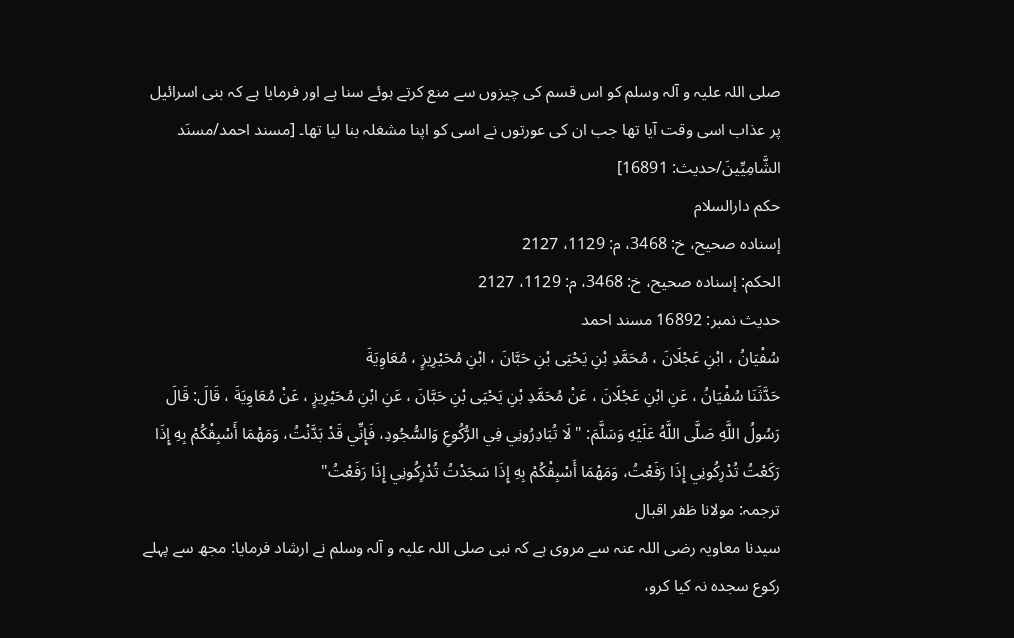صلی اللہ علیہ و آلہ وسلم کو اس قسم کی چیزوں سے منع کرتے ہوئے سنا ہے اور فرمایا ہے کہ بنی اسرائیل پر عذاب اسی وقت آیا تھا جب ان کی عورتوں نے اسی کو اپنا مشغلہ بنا لیا تھا۔ [مسند احمد/مسنَد الشَّامِیِّینَ/حدیث: 16891]
حکم دارالسلام
إسناده صحيح، خ: 3468، م: 1129، 2127
الحكم: إسناده صحيح، خ: 3468، م: 1129، 2127
حدیث نمبر: 16892 مسند احمد
سُفْيَانُ ، ابْنِ عَجْلَانَ ، مُحَمَّدِ بْنِ يَحْيَى بْنِ حَبَّانَ ، ابْنِ مُحَيْرِيزٍ ، مُعَاوِيَةَ
حَدَّثَنَا سُفْيَانُ ، عَنِ ابْنِ عَجْلَانَ ، عَنْ مُحَمَّدِ بْنِ يَحْيَى بْنِ حَبَّانَ ، عَنِ ابْنِ مُحَيْرِيزٍ ، عَنْ مُعَاوِيَةَ ، قَالَ: قَالَ رَسُولُ اللَّهِ صَلَّى اللَّهُ عَلَيْهِ وَسَلَّمَ: " لَا تُبَادِرُونِي فِي الرُّكُوعِ وَالسُّجُودِ، فَإِنِّي قَدْ بَدَّنْتُ، وَمَهْمَا أَسْبِقْكُمْ بِهِ إِذَا رَكَعْتُ تُدْرِكُونِي إِذَا رَفَعْتُ، وَمَهْمَا أَسْبِقْكُمْ بِهِ إِذَا سَجَدْتُ تُدْرِكُونِي إِذَا رَفَعْتُ"
ترجمہ: مولانا ظفر اقبال
سیدنا معاویہ رضی اللہ عنہ سے مروی ہے کہ نبی صلی اللہ علیہ و آلہ وسلم نے ارشاد فرمایا: مجھ سے پہلے رکوع سجدہ نہ کیا کرو،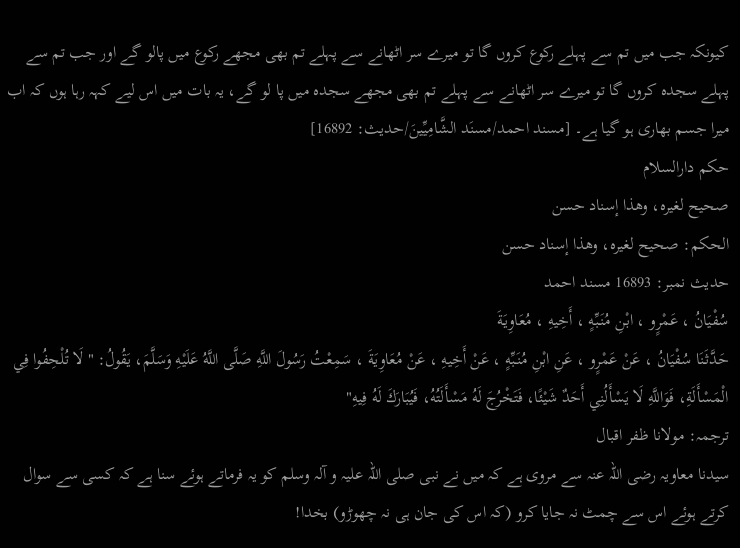کیونکہ جب میں تم سے پہلے رکوع کروں گا تو میرے سر اٹھانے سے پہلے تم بھی مجھے رکوع میں پالو گے اور جب تم سے پہلے سجدہ کروں گا تو میرے سر اٹھانے سے پہلے تم بھی مجھے سجدہ میں پا لو گے، یہ بات میں اس لیے کہہ رہا ہوں کہ اب میرا جسم بھاری ہو گیا ہے۔ [مسند احمد/مسنَد الشَّامِیِّینَ/حدیث: 16892]
حکم دارالسلام
صحيح لغيره، وهذا إسناد حسن
الحكم: صحيح لغيره، وهذا إسناد حسن
حدیث نمبر: 16893 مسند احمد
سُفْيَانُ ، عَمْرٍو ، ابْنِ مُنَبِّهٍ ، أَخِيهِ ، مُعَاوِيَةَ
حَدَّثَنَا سُفْيَانُ ، عَنْ عَمْرٍو ، عَنِ ابْنِ مُنَبِّهٍ ، عَنْ أَخِيهِ ، عَنْ مُعَاوِيَةَ ، سَمِعْتُ رَسُولَ اللَّهِ صَلَّى اللَّهُ عَلَيْهِ وَسَلَّمَ، يَقُولُ: " لَا تُلْحِفُوا فِي الْمَسْأَلَةِ، فَوَاللَّهِ لَا يَسْأَلُنِي أَحَدٌ شَيْئًا، فَتَخْرُجَ لَهُ مَسْأَلَتُهُ، فَيُبَارَكَ لَهُ فِيهِ"
ترجمہ: مولانا ظفر اقبال
سیدنا معاویہ رضی اللہ عنہ سے مروی ہے کہ میں نے نبی صلی اللہ علیہ و آلہ وسلم کو یہ فرماتے ہوئے سنا ہے کہ کسی سے سوال کرتے ہوئے اس سے چمٹ نہ جایا کرو (کہ اس کی جان ہی نہ چھوڑو) بخدا!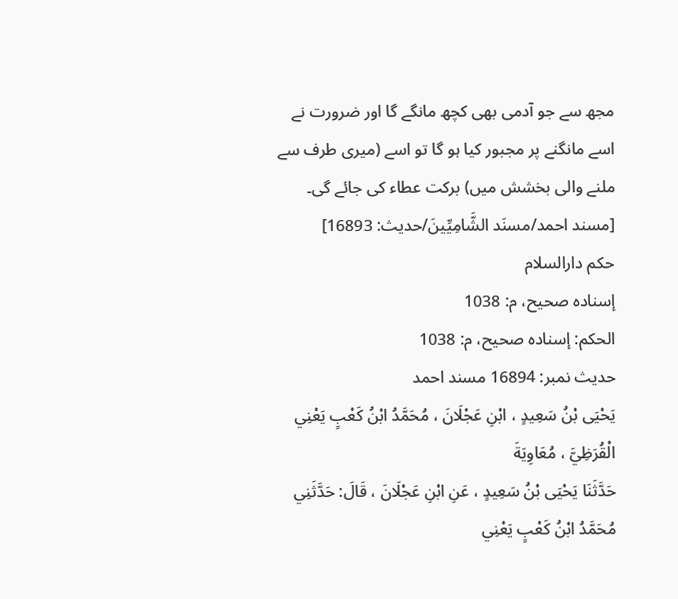مجھ سے جو آدمی بھی کچھ مانگے گا اور ضرورت نے اسے مانگنے پر مجبور کیا ہو گا تو اسے (میری طرف سے ملنے والی بخشش میں) برکت عطاء کی جائے گی۔ [مسند احمد/مسنَد الشَّامِیِّینَ/حدیث: 16893]
حکم دارالسلام
إسناده صحيح، م: 1038
الحكم: إسناده صحيح، م: 1038
حدیث نمبر: 16894 مسند احمد
يَحْيَى بْنُ سَعِيدٍ ، ابْنِ عَجْلَانَ ، مُحَمَّدُ ابْنُ كَعْبٍ يَعْنِي الْقُرَظِيَّ ، مُعَاوِيَةَ
حَدَّثَنَا يَحْيَى بْنُ سَعِيدٍ ، عَنِ ابْنِ عَجْلَانَ ، قَالَ: حَدَّثَنِي مُحَمَّدُ ابْنُ كَعْبٍ يَعْنِي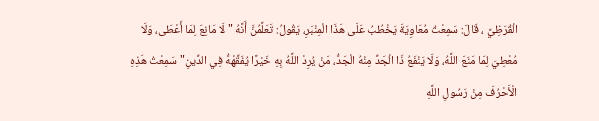الْقُرَظِيَّ ، قَالَ: سَمِعْتُ مُعَاوِيَةَ يَخْطُبُ عَلَى هَذَا الْمِنْبَرِ، يَقُولُ: تَعَلَّمُنَّ أَنَّهُ " لَا مَانِعَ لِمَا أَعْطَى، وَلَا مُعْطِيَ لِمَا مَنَعَ اللَّهُ، وَلَا يَنْفَعُ ذَا الْجَدِّ مِنْهُ الْجَدُّ، مَنْ يُرِدْ اللَّهُ بِهِ خَيْرًا يُفَقِّهْهُّ فِي الدِّينِ" سَمِعْتُ هَذِهِ الْأَحْرُفَ مِنْ رَسُولِ اللَّهِ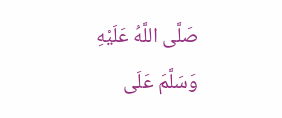صَلَّى اللَّهُ عَلَيْهِ وَسَلَّمَ عَلَى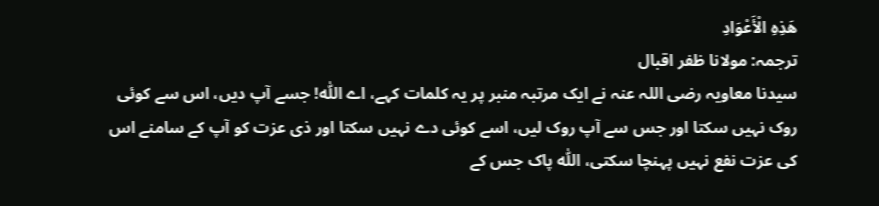هَذِهِ الْأَعْوَادِ
ترجمہ: مولانا ظفر اقبال
سیدنا معاویہ رضی اللہ عنہ نے ایک مرتبہ منبر پر یہ کلمات کہے، اے اللّٰہ! جسے آپ دیں، اس سے کوئی روک نہیں سکتا اور جس سے آپ روک لیں، اسے کوئی دے نہیں سکتا اور ذی عزت کو آپ کے سامنے اس کی عزت نفع نہیں پہنچا سکتی، اللّٰہ پاک جس کے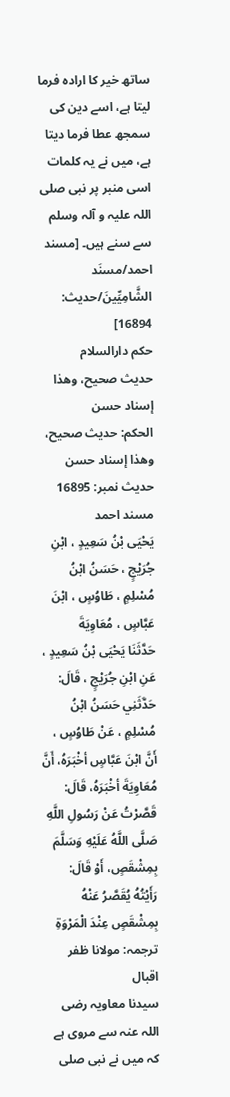ساتھ خیر کا ارادہ فرما لیتا ہے، اسے دین کی سمجھ عطا فرما دیتا ہے، میں نے یہ کلمات اسی منبر پر نبی صلی اللہ علیہ و آلہ وسلم سے سنے ہیں۔ [مسند احمد/مسنَد الشَّامِیِّینَ/حدیث: 16894]
حکم دارالسلام
حديث صحيح، وهذا إسناد حسن
الحكم: حديث صحيح، وهذا إسناد حسن
حدیث نمبر: 16895 مسند احمد
يَحْيَى بْنُ سَعِيدٍ ، ابْنِ جُرَيْجٍ ، حَسَنُ ابْنُ مُسْلِمٍ ، طَاوُسٍ ، ابْنَ عَبَّاسٍ ، مُعَاوِيَةَ
حَدَّثَنَا يَحْيَى بْنُ سَعِيدٍ ، عَنِ ابْنِ جُرَيْجٍ ، قَالَ: حَدَّثَنِي حَسَنُ ابْنُ مُسْلِمٍ ، عَنْ طَاوُسٍ ، أَنَّ ابْنَ عَبَّاسٍ أخْبَرَهُ، أَنَّ مُعَاوِيَةَ أخْبَرَهُ، قَالَ: قَصَّرْتُ عَنْ رَسُولِ اللَّهِ صَلَّى اللَّهُ عَلَيْهِ وَسَلَّمَ بِمِشْقَصٍ، أَوْ قَالَ: رَأَيْتُهُ يُقَصَّرُ عَنْهُ بِمِشْقَصٍ عِنْدَ الْمَرْوَةِ
ترجمہ: مولانا ظفر اقبال
سیدنا معاویہ رضی اللہ عنہ سے مروی ہے کہ میں نے نبی صلی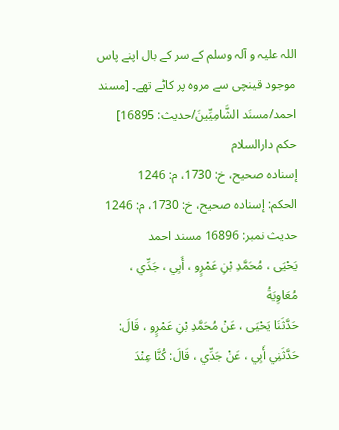اللہ علیہ و آلہ وسلم کے سر کے بال اپنے پاس موجود قینچی سے مروہ پر کاٹے تھے۔ [مسند احمد/مسنَد الشَّامِیِّینَ/حدیث: 16895]
حکم دارالسلام
إسناده صحيح، خ: 1730، م: 1246
الحكم: إسناده صحيح، خ: 1730، م: 1246
حدیث نمبر: 16896 مسند احمد
يَحْيَى ، مُحَمَّدِ بْنِ عَمْرٍو ، أَبِي ، جَدِّي ، مُعَاوِيَةُ
حَدَّثَنَا يَحْيَى ، عَنْ مُحَمَّدِ بْنِ عَمْرٍو ، قَالَ: حَدَّثَنِي أَبِي ، عَنْ جَدِّي ، قَالَ: كُنَّا عِنْدَ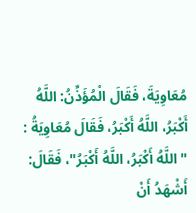مُعَاوِيَةَ، فَقَالَ الْمُؤَذِّنُ: اللَّهُ أَكْبَرُ، اللَّهُ أَكْبَرُ، فَقَالَ مُعَاوِيَةُ : " اللَّهُ أَكْبَرُ، اللَّهُ أَكْبَرُ"، فَقَالَ: أَشْهَدُ أَنْ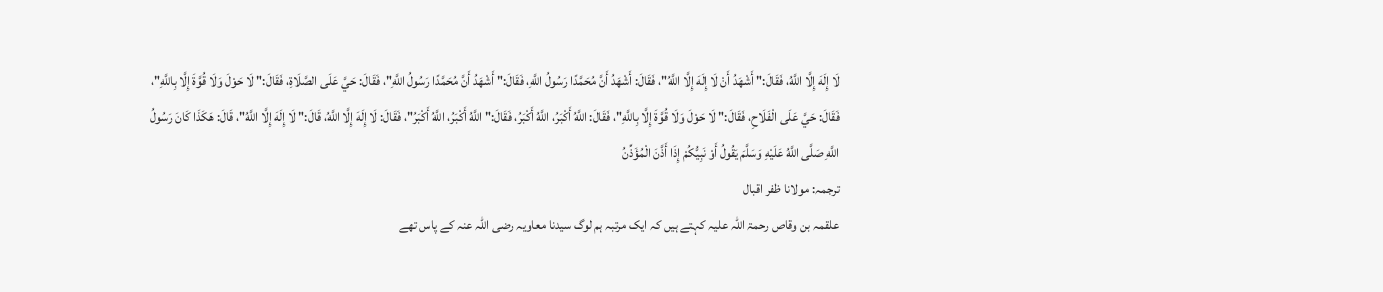لَا إِلَهَ إِلَّا اللَّهُ، فَقَالَ:" أَشْهَدُ أَنْ لَا إِلَهَ إِلَّا اللَّهُ"، فَقَالَ: أَشْهَدُ أَنَّ مُحَمَّدًا رَسُولُ اللَّهِ، فَقَالَ:" أَشْهَدُ أَنَّ مُحَمَّدًا رَسُولُ اللَّهِ"، فَقَالَ: حَيَّ عَلَى الصَّلَاةِ، فَقَالَ:" لَا حَوْلَ وَلَا قُوَّةَ إِلَّا بِاللَّهِ"، فَقَالَ: حَيَّ عَلَى الْفَلَاحِ، فَقَالَ:" لَا حَوْلَ وَلَا قُوَّةَ إِلَّا بِاللَّهِ"، فَقَالَ: اللَّهُ أَكْبَرُ، اللَّهُ أَكْبَرُ، فَقَالَ:" اللَّهُ أَكْبَرُ، اللَّهُ أَكْبَرُ"، فَقَالَ: لَا إِلَهَ إِلَّا اللَّهُ، قَالَ:" لَا إِلَهَ إِلَّا اللَّهُ"، قَالَ: هَكَذَا كَانَ رَسُولُ اللَّهِ صَلَّى اللَّهُ عَلَيْهِ وَسَلَّمَ يَقُولُ أَوْ نَبِيُّكُمْ إِذَا أَذَّنَ الْمُؤَذِّنُ
ترجمہ: مولانا ظفر اقبال
علقمہ بن وقاص رحمۃ اللہ علیہ کہتے ہیں کہ ایک مرتبہ ہم لوگ سیدنا معاویہ رضی اللہ عنہ کے پاس تھے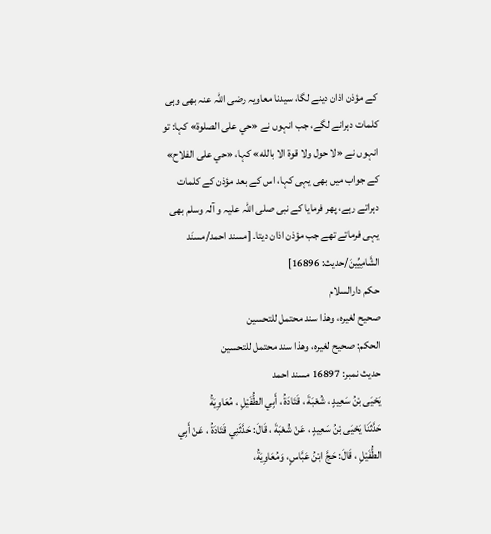کے مؤذن اذان دینے لگا، سیدنا معاویہ رضی اللہ عنہ بھی وہی کلمات دہرانے لگے، جب انہوں نے «حي على الصلوة» کہا: تو انہوں نے «لا حول ولا قوة الا بالله» کہا، «حي على الفلاح» کے جواب میں بھی یہی کہا، اس کے بعد مؤذن کے کلمات دہراتے رہے، پھر فرمایا کے نبی صلی اللہ علیہ و آلہ وسلم بھی یہی فرماتے تھے جب مؤذن اذان دیتا۔ [مسند احمد/مسنَد الشَّامِیِّینَ/حدیث: 16896]
حکم دارالسلام
صحيح لغيره، وهذا سند محتمل للتحسين
الحكم: صحيح لغيره، وهذا سند محتمل للتحسين
حدیث نمبر: 16897 مسند احمد
يَحْيَى بْنُ سَعِيدٍ ، شُعْبَةَ ، قَتَادَةُ ، أَبِي الطُّفَيْلِ ، مُعَاوِيَةُ
حَدَّثَنَا يَحْيَى بْنُ سَعِيدٍ ، عَنْ شُعْبَةَ ، قَالَ: حَدَّثَنِي قَتَادَةُ ، عَنْ أَبِي الطُّفَيْلِ ، قَالَ: حَجَّ ابْنُ عَبَّاسٍ، وَمُعَاوِيَةُ،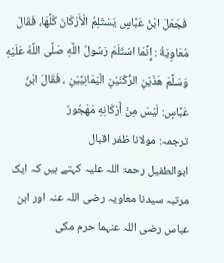فَجَعَلَ ابْنُ عَبَّاسٍ يَسْتَلِمُ الْأَرْكَانَ كُلَّهَا، فَقَالَ مُعَاوِيَةُ : إِنَّمَا اسْتَلَمَ رَسُولُ اللَّهِ صَلَّى اللَّهُ عَلَيْهِ وَسَلَّمَ هَذَيْنِ الرُّكْنَيْنِ الْيَمَانِيَّيْنِ ، فَقَالَ ابْنُ عَبَّاسٍ: لَيْسَ مِنْ أَرْكَانِهِ مَهْجُورٌ
ترجمہ: مولانا ظفر اقبال
ابوالطفیل رحمۃ اللہ علیہ کہتے ہیں کہ ایک مرتبہ سیدنا معاویہ رضی اللہ عنہ اور ابن عباس رضی اللہ عنہما حرم مکی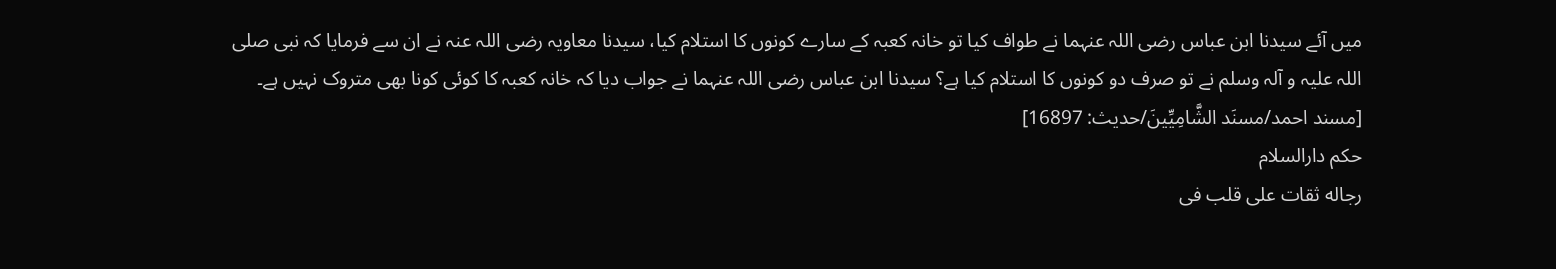میں آئے سیدنا ابن عباس رضی اللہ عنہما نے طواف کیا تو خانہ کعبہ کے سارے کونوں کا استلام کیا، سیدنا معاویہ رضی اللہ عنہ نے ان سے فرمایا کہ نبی صلی اللہ علیہ و آلہ وسلم نے تو صرف دو کونوں کا استلام کیا ہے؟ سیدنا ابن عباس رضی اللہ عنہما نے جواب دیا کہ خانہ کعبہ کا کوئی کونا بھی متروک نہیں ہے۔ [مسند احمد/مسنَد الشَّامِیِّینَ/حدیث: 16897]
حکم دارالسلام
رجاله ثقات على قلب فى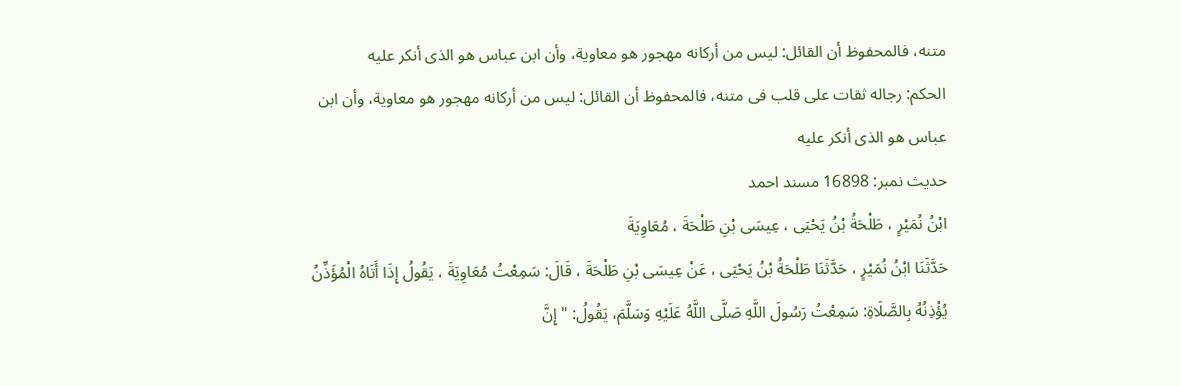متنه، فالمحفوظ أن القائل: ليس من أركانه مهجور هو معاوية، وأن ابن عباس هو الذى أنكر عليه
الحكم: رجاله ثقات على قلب فى متنه، فالمحفوظ أن القائل: ليس من أركانه مهجور هو معاوية، وأن ابن عباس هو الذى أنكر عليه
حدیث نمبر: 16898 مسند احمد
ابْنُ نُمَيْرٍ ، طَلْحَةُ بْنُ يَحْيَى ، عِيسَى بْنِ طَلْحَةَ ، مُعَاوِيَةَ
حَدَّثَنَا ابْنُ نُمَيْرٍ ، حَدَّثَنَا طَلْحَةُ بْنُ يَحْيَى ، عَنْ عِيسَى بْنِ طَلْحَةَ ، قَالَ: سَمِعْتُ مُعَاوِيَةَ ، يَقُولُ إِذَا أَتَاهُ الْمُؤَذِّنُ يُؤْذِنُهُ بِالصَّلَاةِ: سَمِعْتُ رَسُولَ اللَّهِ صَلَّى اللَّهُ عَلَيْهِ وَسَلَّمَ، يَقُولُ: " إِنَّ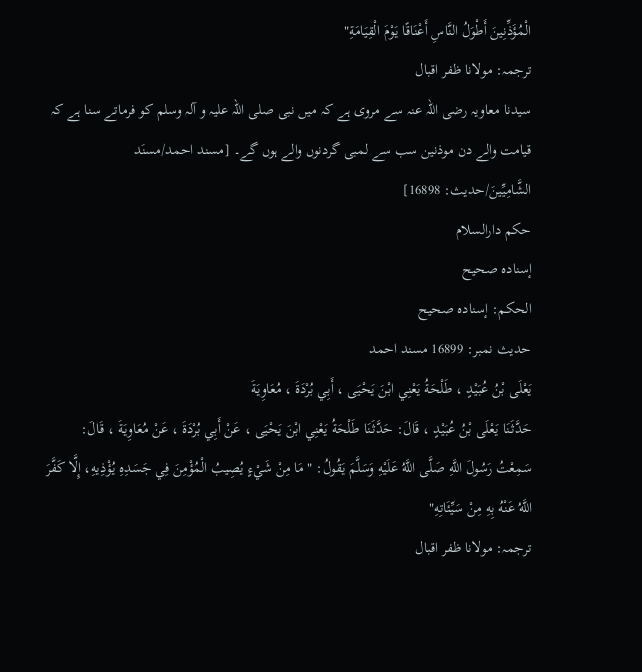الْمُؤَذِّنِينَ أَطْوَلُ النَّاسِ أَعْنَاقًا يَوْمَ الْقِيَامَةِ"
ترجمہ: مولانا ظفر اقبال
سیدنا معاویہ رضی اللہ عنہ سے مروی ہے کہ میں نبی صلی اللہ علیہ و آلہ وسلم کو فرماتے سنا ہے کہ قیامت والے دن موذنین سب سے لمبی گردنوں والے ہوں گے۔ [مسند احمد/مسنَد الشَّامِیِّینَ/حدیث: 16898]
حکم دارالسلام
إسناده صحيح
الحكم: إسناده صحيح
حدیث نمبر: 16899 مسند احمد
يَعْلَى بْنُ عُبَيْدٍ ، طَلْحَةُ يَعْنِي ابْنَ يَحْيَى ، أَبِي بُرْدَةَ ، مُعَاوِيَةَ
حَدَّثَنَا يَعْلَى بْنُ عُبَيْدٍ ، قَالَ: حَدَّثَنَا طَلْحَةُ يَعْنِي ابْنَ يَحْيَى ، عَنْ أَبِي بُرْدَةَ ، عَنْ مُعَاوِيَةَ ، قَالَ: سَمِعْتُ رَسُولَ اللَّهِ صَلَّى اللَّهُ عَلَيْهِ وَسَلَّمَ يَقُولُ: " مَا مِنْ شَيْءٍ يُصِيبُ الْمُؤْمِنَ فِي جَسَدِهِ يُؤْذِيهِ، إِلَّا كَفَّرَ اللَّهُ عَنْهُ بِهِ مِنْ سَيِّئَاتِهِ"
ترجمہ: مولانا ظفر اقبال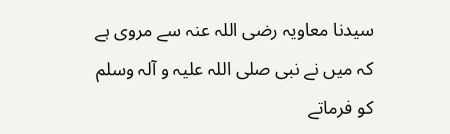سیدنا معاویہ رضی اللہ عنہ سے مروی ہے کہ میں نے نبی صلی اللہ علیہ و آلہ وسلم کو فرماتے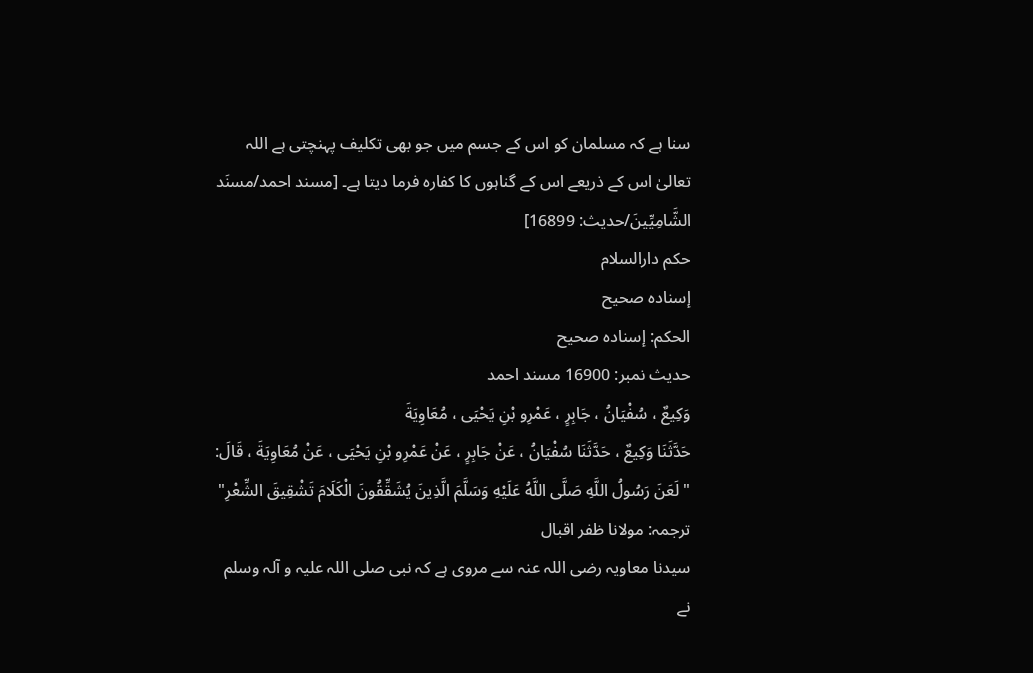سنا ہے کہ مسلمان کو اس کے جسم میں جو بھی تکلیف پہنچتی ہے اللہ تعالیٰ اس کے ذریعے اس کے گناہوں کا کفارہ فرما دیتا ہے۔ [مسند احمد/مسنَد الشَّامِیِّینَ/حدیث: 16899]
حکم دارالسلام
إسناده صحيح
الحكم: إسناده صحيح
حدیث نمبر: 16900 مسند احمد
وَكِيعٌ ، سُفْيَانُ ، جَابِرٍ ، عَمْرِو بْنِ يَحْيَى ، مُعَاوِيَةَ
حَدَّثَنَا وَكِيعٌ ، حَدَّثَنَا سُفْيَانُ ، عَنْ جَابِرٍ ، عَنْ عَمْرِو بْنِ يَحْيَى ، عَنْ مُعَاوِيَةَ ، قَالَ: " لَعَنَ رَسُولُ اللَّهِ صَلَّى اللَّهُ عَلَيْهِ وَسَلَّمَ الَّذِينَ يُشَقِّقُونَ الْكَلَامَ تَشْقِيقَ الشِّعْرِ"
ترجمہ: مولانا ظفر اقبال
سیدنا معاویہ رضی اللہ عنہ سے مروی ہے کہ نبی صلی اللہ علیہ و آلہ وسلم نے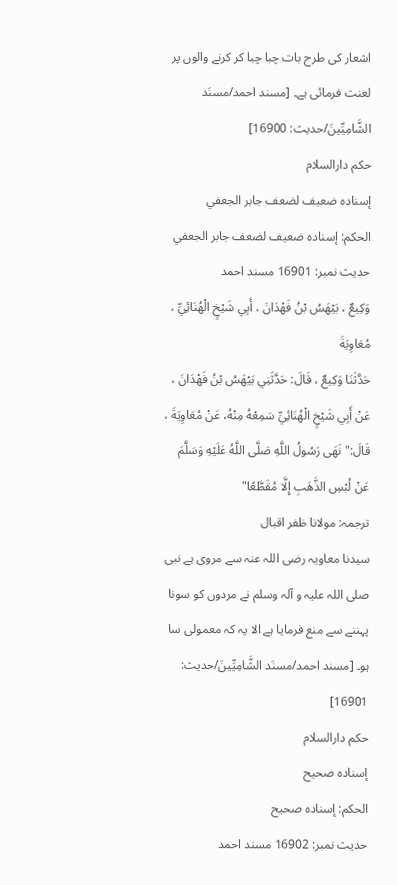اشعار کی طرح بات چبا چبا کر کرنے والوں پر لعنت فرمائی ہے۔ [مسند احمد/مسنَد الشَّامِیِّینَ/حدیث: 16900]
حکم دارالسلام
إسناده ضعيف لضعف جابر الجعفي
الحكم: إسناده ضعيف لضعف جابر الجعفي
حدیث نمبر: 16901 مسند احمد
وَكِيعٌ ، بَيْهَسُ بْنُ فَهْدَانَ ، أَبِي شَيْخٍ الْهُنَائِيِّ ، مُعَاوِيَةَ
حَدَّثَنَا وَكِيعٌ ، قَالَ: حَدَّثَنِي بَيْهَسُ بْنُ فَهْدَانَ ، عَنْ أَبِي شَيْخٍ الْهُنَائِيِّ سَمِعْهُ مِنْهُ، عَنْ مُعَاوِيَةَ ، قَالَ:" نَهَى رَسُولُ اللَّهِ صَلَّى اللَّهُ عَلَيْهِ وَسَلَّمَ عَنْ لُبْسِ الذَّهَبِ إِلَّا مُقَطَّعًا"
ترجمہ: مولانا ظفر اقبال
سیدنا معاویہ رضی اللہ عنہ سے مروی ہے نبی صلی اللہ علیہ و آلہ وسلم نے مردوں کو سونا پہننے سے منع فرمایا ہے الا یہ کہ معمولی سا ہو۔ [مسند احمد/مسنَد الشَّامِیِّینَ/حدیث: 16901]
حکم دارالسلام
إسناده صحيح
الحكم: إسناده صحيح
حدیث نمبر: 16902 مسند احمد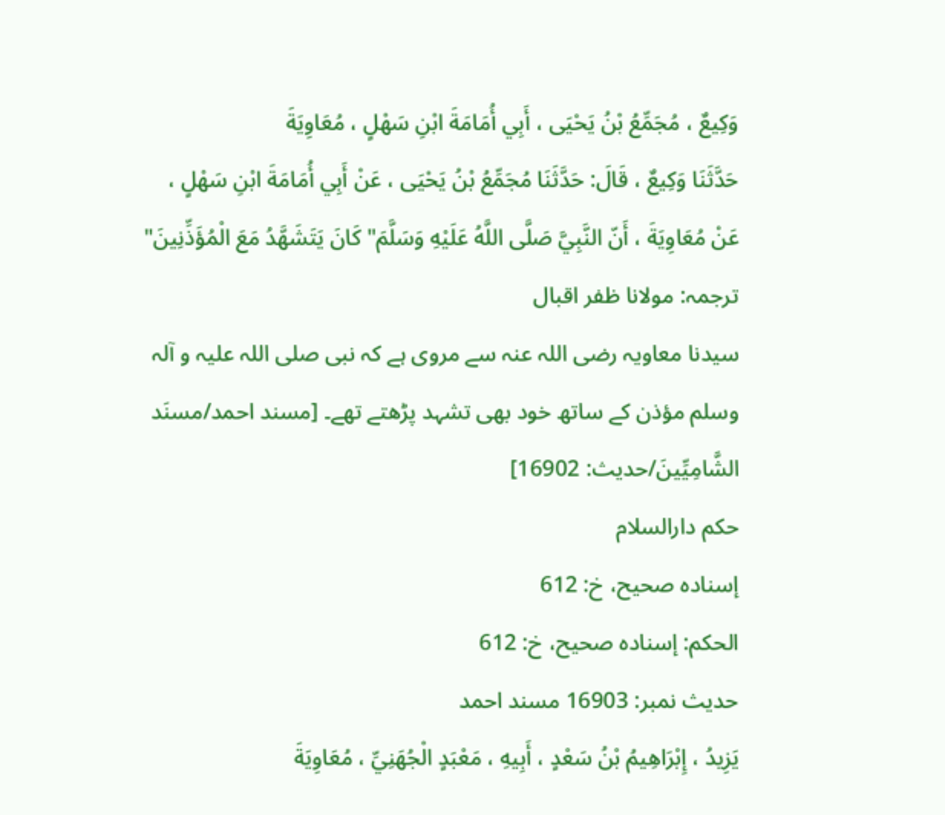وَكِيعٌ ، مُجَمِّعُ بْنُ يَحْيَى ، أَبِي أُمَامَةَ ابْنِ سَهْلٍ ، مُعَاوِيَةَ
حَدَّثَنَا وَكِيعٌ ، قَالَ: حَدَّثَنَا مُجَمِّعُ بْنُ يَحْيَى ، عَنْ أَبِي أُمَامَةَ ابْنِ سَهْلٍ ، عَنْ مُعَاوِيَةَ ، أَنّ النَّبِيَّ صَلَّى اللَّهُ عَلَيْهِ وَسَلَّمَ" كَانَ يَتَشَهَّدُ مَعَ الْمُؤَذِّنِينَ"
ترجمہ: مولانا ظفر اقبال
سیدنا معاویہ رضی اللہ عنہ سے مروی ہے کہ نبی صلی اللہ علیہ و آلہ وسلم مؤذن کے ساتھ خود بھی تشہد پڑھتے تھے۔ [مسند احمد/مسنَد الشَّامِیِّینَ/حدیث: 16902]
حکم دارالسلام
إسناده صحيح، خ: 612
الحكم: إسناده صحيح، خ: 612
حدیث نمبر: 16903 مسند احمد
يَزِيدُ ، إِبْرَاهِيمُ بْنُ سَعْدٍ ، أَبِيهِ ، مَعْبَدٍ الْجُهَنِيِّ ، مُعَاوِيَةَ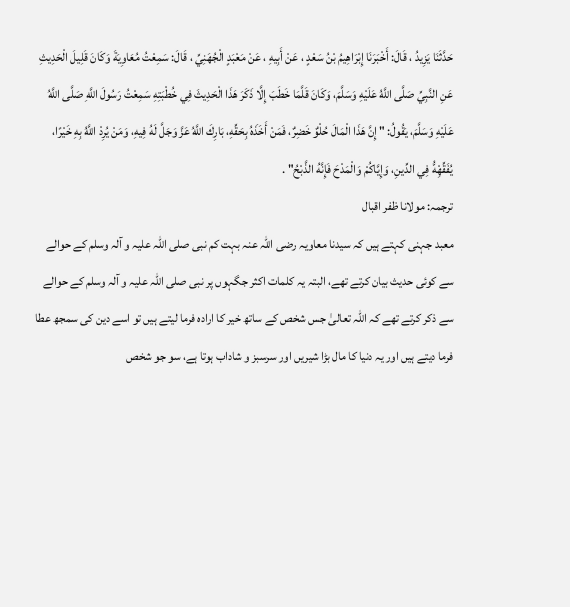حَدَّثَنَا يَزِيدُ ، قَالَ: أَخْبَرَنَا إِبْرَاهِيمُ بْنُ سَعْدٍ ، عَنْ أَبِيهِ ، عَنْ مَعْبَدٍ الْجُهَنِيِّ ، قَالَ: سَمِعْتُ مُعَاوِيَةَ وَكَانَ قَلِيلَ الْحَدِيثِ عَنِ النَّبِيِّ صَلَّى اللَّهُ عَلَيْهِ وَسَلَّمَ، وَكَانَ قَلَّمَا خَطَبَ إِلَّا ذَكَرَ هَذَا الْحَدِيثَ فِي خُطْبَتِهِ سَمِعْتُ رَسُولَ اللَّهِ صَلَّى اللَّهُ عَلَيْهِ وَسَلَّمَ، يَقُولُ: " إِنَّ هَذَا الْمَالَ حُلْوٌ خَضِرٌ، فَمَنْ أَخَذَهُ بِحَقِّهِ، بَارِكَ اللَّهُ عَزَّ وَجَلَّ لَهُ فِيهِ، وَمَنْ يُرِدْ اللَّهُ بِهِ خَيْرًا، يُفَقِّهِْهُّ فِي الدِّينِ، وَإِيَّاكُمْ وَالْمَدْحَ فَإِنَّهُ الذَّبْحُ" .
ترجمہ: مولانا ظفر اقبال
معبد جہنی کہتے ہیں کہ سیدنا معاویہ رضی اللہ عنہ بہت کم نبی صلی اللہ علیہ و آلہ وسلم کے حوالے سے کوئی حدیث بیان کرتے تھے، البتہ یہ کلمات اکثر جگہوں پر نبی صلی اللہ علیہ و آلہ وسلم کے حوالے سے ذکر کرتے تھے کہ اللہ تعالیٰ جس شخص کے ساتھ خیر کا ارادہ فرما لیتے ہیں تو اسے دین کی سمجھ عطا فرما دیتے ہیں اور یہ دنیا کا مال بڑا شیریں اور سرسبز و شاداب ہوتا ہے، سو جو شخص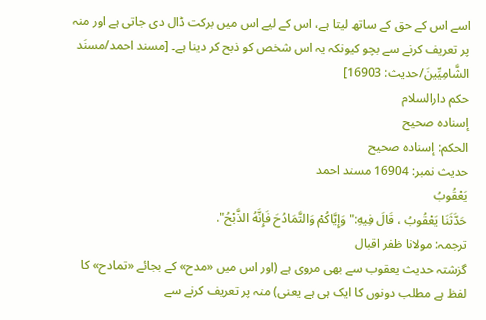اسے اس کے حق کے ساتھ لیتا ہے، اس کے لیے اس میں برکت ڈال دی جاتی ہے اور منہ پر تعریف کرنے سے بچو کیونکہ یہ اس شخص کو ذبح کر دینا ہے۔ [مسند احمد/مسنَد الشَّامِیِّینَ/حدیث: 16903]
حکم دارالسلام
إسناده صحيح
الحكم: إسناده صحيح
حدیث نمبر: 16904 مسند احمد
يَعْقُوبُ
حَدَّثَنَا يَعْقُوبُ ، قَالَ فِيهِ:" وَإِيَّاكُمْ وَالتَّمَادُحَ فَإِنَّهُ الذَّبْحُ".
ترجمہ: مولانا ظفر اقبال
گزشتہ حدیث یعقوب سے بھی مروی ہے (اور اس میں «مدح» کے بجائے «تمادح» کا لفظ ہے مطلب دونوں کا ایک ہی ہے یعنی) منہ پر تعریف کرنے سے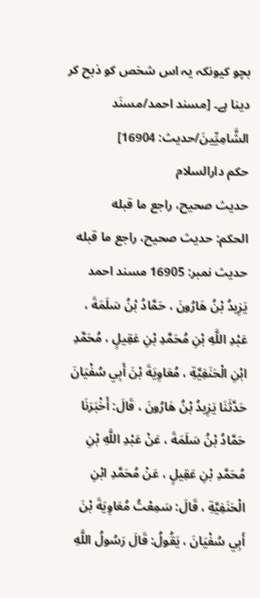بچو کیونکہ یہ اس شخص کو ذبح کر دینا ہے۔ [مسند احمد/مسنَد الشَّامِیِّینَ/حدیث: 16904]
حکم دارالسلام
حديث صحيح، راجع ما قبله
الحكم: حديث صحيح، راجع ما قبله
حدیث نمبر: 16905 مسند احمد
يَزِيدُ بْنُ هَارُونَ ، حَمَّادُ بْنُ سَلَمَةَ ، عَبْدِ اللَّهِ بْنِ مُحَمَّدِ بْنِ عَقِيلٍ ، مُحَمَّدِ ابْنِ الْحَنَفِيَّةِ ، مُعَاوِيَةَ بْنَ أَبِي سُفْيَانَ
حَدَّثَنَا يَزِيدُ بْنُ هَارُونَ ، قَالَ: أَخْبَرَنَا حَمَّادُ بْنُ سَلَمَةَ ، عَنْ عَبْدِ اللَّهِ بْنِ مُحَمَّدِ بْنِ عَقِيلٍ ، عَنْ مُحَمَّدِ ابْنِ الْحَنَفِيَّةِ ، قَالَ: سَمِعْتُ مُعَاوِيَةَ بْنَ أَبِي سُفْيَانَ ، يَقُولُ: قَالَ رَسُولُ اللَّهِ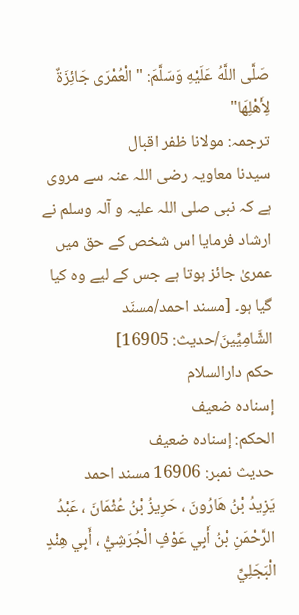صَلَّى اللَّهُ عَلَيْهِ وَسَلَّمَ: " الْعُمْرَى جَائِزَةٌ لِأَهْلِهَا"
ترجمہ: مولانا ظفر اقبال
سیدنا معاویہ رضی اللہ عنہ سے مروی ہے کہ نبی صلی اللہ علیہ و آلہ وسلم نے ارشاد فرمایا اس شخص کے حق میں عمریٰ جائز ہوتا ہے جس کے لیے وہ کیا گیا ہو۔ [مسند احمد/مسنَد الشَّامِیِّینَ/حدیث: 16905]
حکم دارالسلام
إسناده ضعيف
الحكم: إسناده ضعيف
حدیث نمبر: 16906 مسند احمد
يَزِيدُ بْنُ هَارُونَ ، حَرِيزُ بْنُ عُثْمَانَ ، عَبْدُ الرَّحْمَنِ بْنُ أَبِي عَوْفٍ الْجُرَشِيُّ ، أَبِي هِنْدٍ الْبَجَلِيِّ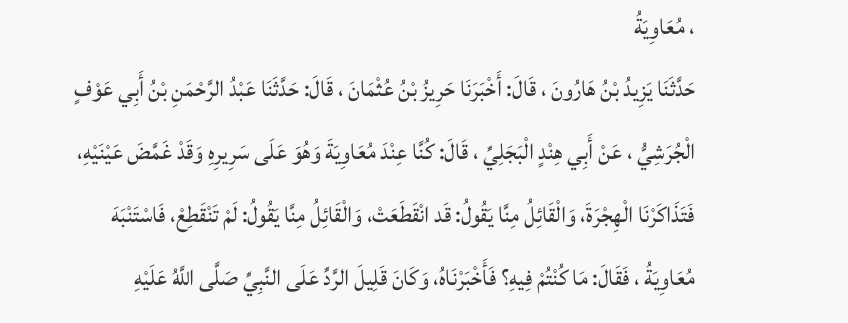، مُعَاوِيَةُ
حَدَّثَنَا يَزِيدُ بْنُ هَارُونَ ، قَالَ: أَخْبَرَنَا حَرِيزُ بْنُ عُثْمَانَ ، قَالَ: حَدَّثَنَا عَبْدُ الرَّحْمَنِ بْنُ أَبِي عَوْفٍ الْجُرَشِيُّ ، عَنْ أَبِي هِنْدٍ الْبَجَلِيِّ ، قَالَ: كُنَّا عِنْدَ مُعَاوِيَةَ وَهُوَ عَلَى سَرِيرِهِ وَقَدْ غَمَّضَ عَيْنَيْهِ، فَتَذَاكَرْنَا الْهِجْرَةَ، وَالْقَائِلُ مِنَّا يَقُولُ: قَد انْقَطَعَتْ، وَالْقَائِلُ مِنَّا يَقُولُ: لَمْ تَنْقَطِعْ، فَاسْتَنْبَهَ مُعَاوِيَةُ ، فَقَالَ: مَا كُنْتُمْ فِيهِ؟ فَأَخْبَرْنَاهُ، وَكَانَ قَلِيلَ الرَّدِّ عَلَى النَّبِيِّ صَلَّى اللَّهُ عَلَيْهِ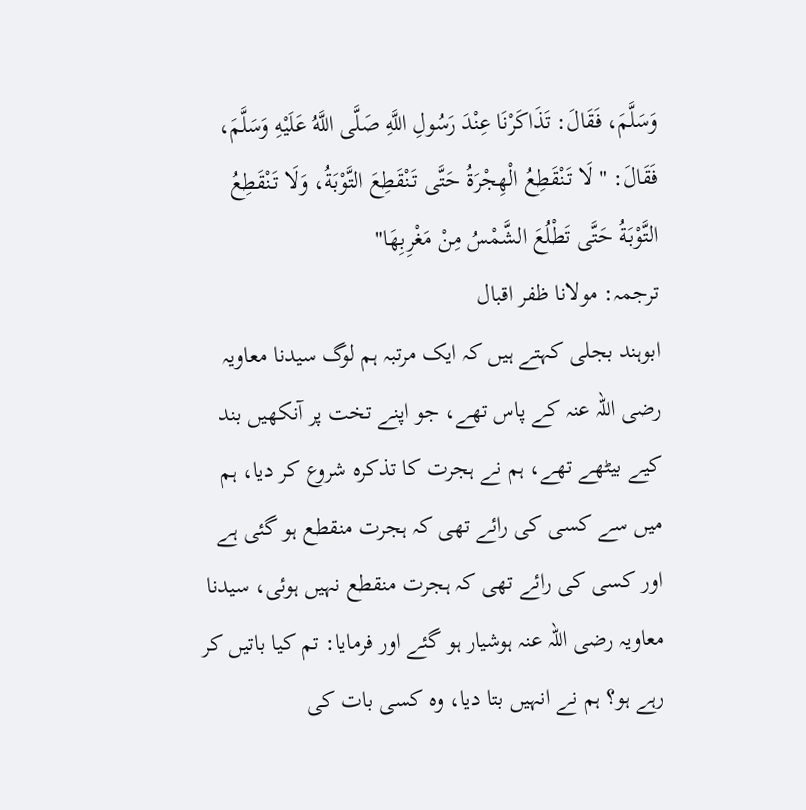وَسَلَّمَ، فَقَالَ: تَذَاكَرْنَا عِنْدَ رَسُولِ اللَّهِ صَلَّى اللَّهُ عَلَيْهِ وَسَلَّمَ، فَقَالَ: " لَا تَنْقَطِعُ الْهِجْرَةُ حَتَّى تَنْقَطِعَ التَّوْبَةُ، وَلَا تَنْقَطِعُ التَّوْبَةُ حَتَّى تَطْلُعَ الشَّمْسُ مِنْ مَغْرِبِهَا"
ترجمہ: مولانا ظفر اقبال
ابوہند بجلی کہتے ہیں کہ ایک مرتبہ ہم لوگ سیدنا معاویہ رضی اللہ عنہ کے پاس تھے، جو اپنے تخت پر آنکھیں بند کیے بیٹھے تھے، ہم نے ہجرت کا تذکرہ شروع کر دیا، ہم میں سے کسی کی رائے تھی کہ ہجرت منقطع ہو گئی ہے اور کسی کی رائے تھی کہ ہجرت منقطع نہیں ہوئی، سیدنا معاویہ رضی اللہ عنہ ہوشیار ہو گئے اور فرمایا: تم کیا باتیں کر رہے ہو؟ ہم نے انہیں بتا دیا، وہ کسی بات کی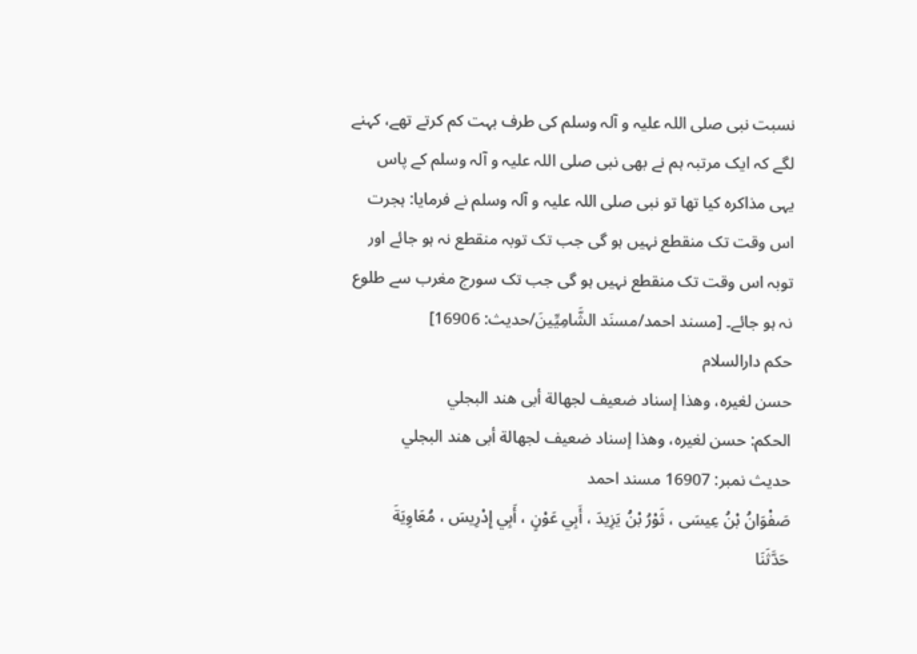نسبت نبی صلی اللہ علیہ و آلہ وسلم کی طرف بہت کم کرتے تھے، کہنے لگے کہ ایک مرتبہ ہم نے بھی نبی صلی اللہ علیہ و آلہ وسلم کے پاس یہی مذاکرہ کیا تھا تو نبی صلی اللہ علیہ و آلہ وسلم نے فرمایا: ہجرت اس وقت تک منقطع نہیں ہو گی جب تک توبہ منقطع نہ ہو جائے اور توبہ اس وقت تک منقطع نہیں ہو گی جب تک سورج مغرب سے طلوع نہ ہو جائے۔ [مسند احمد/مسنَد الشَّامِیِّینَ/حدیث: 16906]
حکم دارالسلام
حسن لغيره، وهذا إسناد ضعيف لجهالة أبى هند البجلي
الحكم: حسن لغيره، وهذا إسناد ضعيف لجهالة أبى هند البجلي
حدیث نمبر: 16907 مسند احمد
صَفْوَانُ بْنُ عِيسَى ، ثَوْرُ بْنُ يَزِيدَ ، أَبِي عَوْنٍ ، أَبِي إِدْرِيسَ ، مُعَاوِيَةَ
حَدَّثَنَا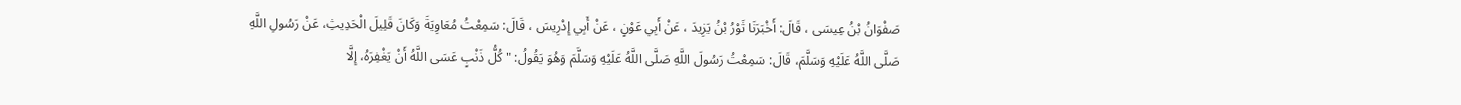صَفْوَانُ بْنُ عِيسَى ، قَالَ: أَخْبَرَنَا ثَوْرُ بْنُ يَزِيدَ ، عَنْ أَبِي عَوْنٍ ، عَنْ أَبِي إِدْرِيسَ ، قَالَ: سَمِعْتُ مُعَاوِيَةَ وَكَانَ قَلِيلَ الْحَدِيثِ، عَنْ رَسُولِ اللَّهِ صَلَّى اللَّهُ عَلَيْهِ وَسَلَّمَ، قَالَ: سَمِعْتُ رَسُولَ اللَّهِ صَلَّى اللَّهُ عَلَيْهِ وَسَلَّمَ وَهُوَ يَقُولُ: " كُلُّ ذَنْبٍ عَسَى اللَّهُ أَنْ يَغْفِرَهُ، إِلَّا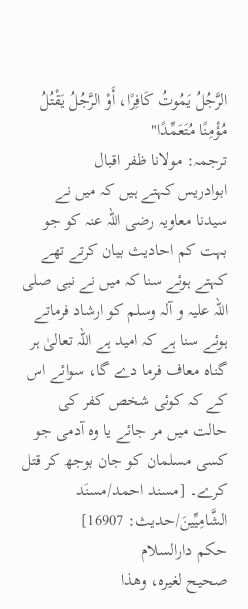الرَّجُلُ يَمُوتُ كَافِرًا، أَوْ الرَّجُلُ يَقْتُلُ مُؤْمِنًا مُتَعَمِّدًا"
ترجمہ: مولانا ظفر اقبال
ابوادریس کہتے ہیں کہ میں نے سیدنا معاویہ رضی اللہ عنہ کو جو بہت کم احادیث بیان کرتے تھے کہتے ہوئے سنا کہ میں نے نبی صلی اللہ علیہ و آلہ وسلم کو ارشاد فرماتے ہوئے سنا ہے کہ امید ہے اللہ تعالیٰ ہر گناہ معاف فرما دے گا، سوائے اس کے کہ کوئی شخص کفر کی حالت میں مر جائے یا وہ آدمی جو کسی مسلمان کو جان بوجھ کر قتل کرے۔ [مسند احمد/مسنَد الشَّامِیِّینَ/حدیث: 16907]
حکم دارالسلام
صحيح لغيره، وهذا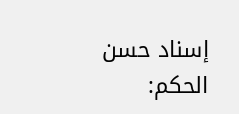إسناد حسن
الحكم: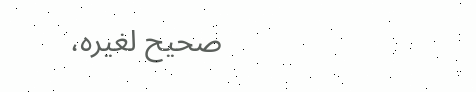صحيح لغيره،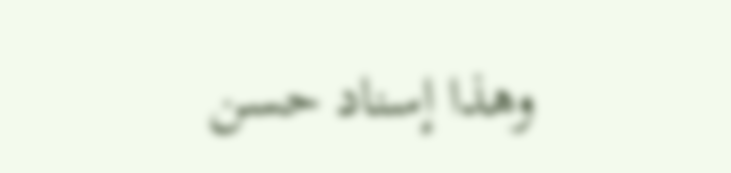وهذا إسناد حسن